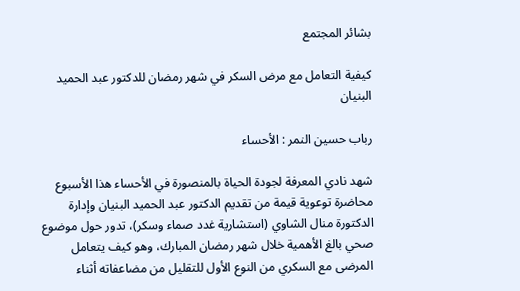بشائر المجتمع

كيفية التعامل مع مرض السكر في شهر رمضان للدكتور عبد الحميد البنيان

رباب حسين النمر : الأحساء

شهد نادي المعرفة لجودة الحياة بالمنصورة في الأحساء هذا الأسبوع محاضرة توعوية قيمة من تقديم الدكتور عبد الحميد البنيان وإدارة الدكتورة منال الشاوي (استشارية غدد صماء وسكر)، تدور حول موضوع صحي بالغ الأهمية خلال شهر رمضان المبارك، وهو كيف يتعامل المرضى مع السكري من النوع الأول للتقليل من مضاعفاته أثناء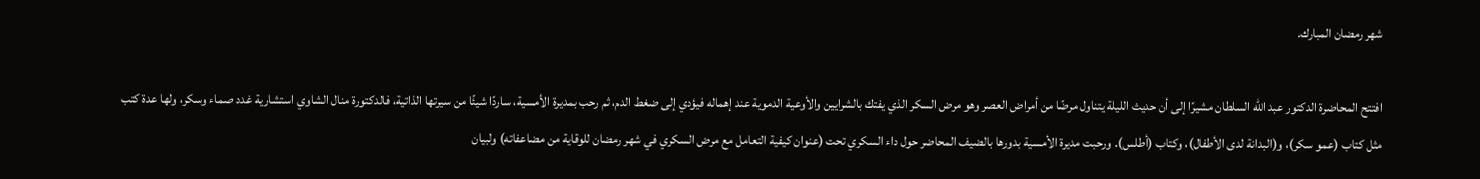شهر رمضان المبارك.

افتتح المحاضرة الدكتور عبد الله السلطان مشيرًا إلى أن حديث الليلة يتناول مرضًا من أمراض العصر وهو مرض السكر الذي يفتك بالشرايين والأوعية الدموية عند إهماله فيؤدي إلى ضغط الدم، ثم رحب بمديرة الأمسية، ساردًا شيئًا من سيرتها الذاتية، فالدكتورة منال الشاوي استشارية غدد صماء وسكر، ولها عدة كتب مثل كتاب (عمو سكر)، و(البدانة لدى الأطفال)، وكتاب (أطلس). ورحبت مديرة الأمسية بدورها بالضيف المحاضر حول داء السكري تحت (عنوان كيفية التعامل مع مرض السكري في شهر رمضان للوقاية من مضاعفاته) ولبيان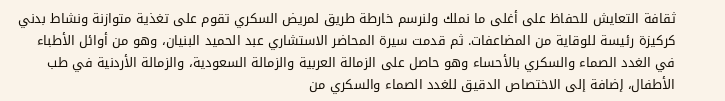ثقافة التعايش للحفاظ على أغلى ما نملك ولنرسم خارطة طريق لمريض السكري تقوم على تغذية متوازنة ونشاط بدني كركيزة رئيسة للوقاية من المضاعفات. ثم قدمت سيرة المحاضر الاستشاري عبد الحميد البنيان، وهو من أوائل الأطباء في الغدد الصماء والسكري بالأحساء وهو حاصل على الزمالة العربية والزمالة السعودية، والزمالة الأردنية في طب الأطفال، إضافة إلى الاختصاص الدقيق للغدد الصماء والسكري من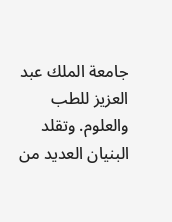جامعة الملك عبد العزيز للطب والعلوم. وتقلد البنيان العديد من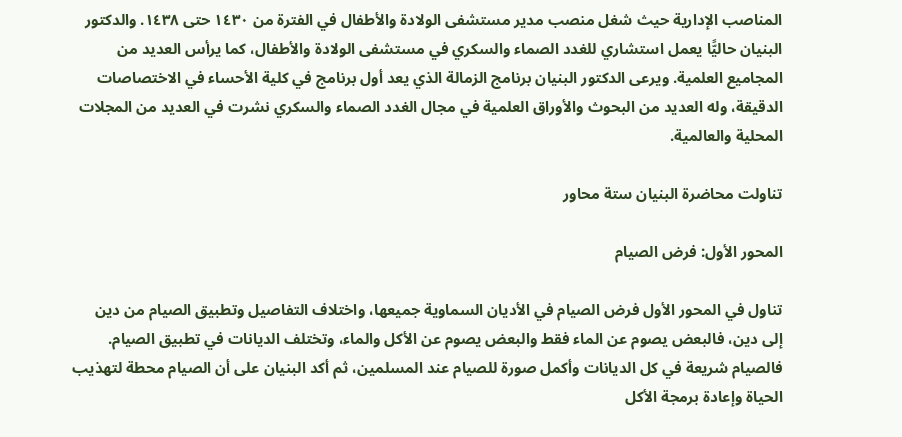المناصب الإدارية حيث شغل منصب مدير مستشفى الولادة والأطفال في الفترة من ١٤٣٠ حتى ١٤٣٨. والدكتور البنيان حاليًّا يعمل استشاري للغدد الصماء والسكري في مستشفى الولادة والأطفال، كما يرأس العديد من المجاميع العلمية. ويرعى الدكتور البنيان برنامج الزمالة الذي يعد أول برنامج في كلية الأحساء في الاختصاصات الدقيقة، وله العديد من البحوث والأوراق العلمية في مجال الغدد الصماء والسكري نشرت في العديد من المجلات المحلية والعالمية.

تناولت محاضرة البنيان ستة محاور

المحور الأول: فرض الصيام

تناول في المحور الأول فرض الصيام في الأديان السماوية جميعها، واختلاف التفاصيل وتطبيق الصيام من دين إلى دين، فالبعض يصوم عن الماء فقط والبعض يصوم عن الأكل والماء، وتختلف الديانات في تطبيق الصيام. فالصيام شريعة في كل الديانات وأكمل صورة للصيام عند المسلمين، ثم أكد البنيان على أن الصيام محطة لتهذيب الحياة وإعادة برمجة الأكل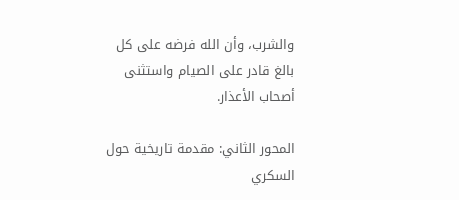والشرب، وأن الله فرضه على كل بالغ قادر على الصيام واستثنى أصحاب الأعذار.

المحور الثاني: مقدمة تاريخية حول السكري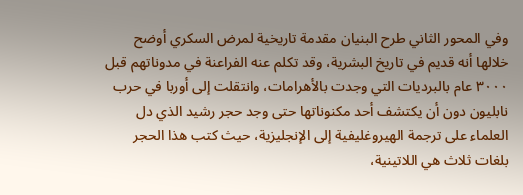وفي المحور الثاني طرح البنيان مقدمة تاريخية لمرض السكري أوضح خلالها أنه قديم في تاريخ البشرية، وقد تكلم عنه الفراعنة في مدوناتهم قبل ٣٠٠٠ عام بالبرديات التي وجدت بالأهرامات، وانتقلت إلى أوربا في حرب نابليون دون أن يكتشف أحد مكنوناتها حتى وجد حجر رشيد الذي دل العلماء على ترجمة الهيروغليفية إلى الإنجليزية، حيث كتب هذا الحجر بلغات ثلاث هي اللاتينية،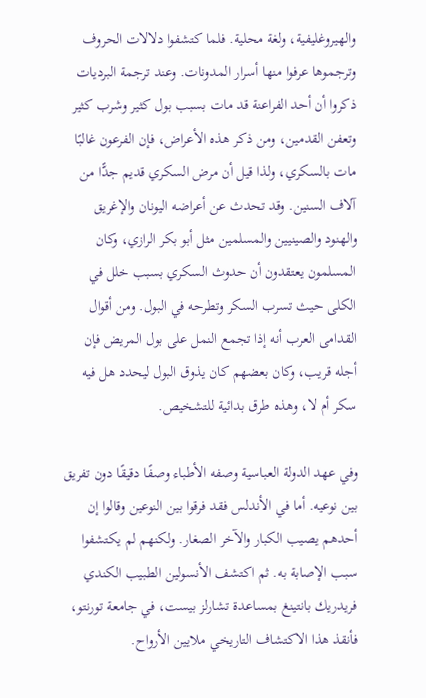والهيروغليفية، ولغة محلية. فلما كتشفوا دلالات الحروف وترجموها عرفوا منها أسرار المدونات. وعند ترجمة البرديات ذكروا أن أحد الفراعنة قد مات بسبب بول كثير وشرب كثير وتعفن القدمين، ومن ذكر هذه الأعراض، فإن الفرعون غالبًا مات بالسكري، ولذا قيل أن مرض السكري قديم جدًّا من آلاف السنين. وقد تحدث عن أعراضه اليونان والإغريق والهنود والصينيين والمسلمين مثل أبو بكر الرازي، وكان المسلمون يعتقدون أن حدوث السكري بسبب خلل في الكلى حيث تسرب السكر وتطرحه في البول. ومن أقوال القدامى العرب أنه إذا تجمع النمل على بول المريض فإن أجله قريب، وكان بعضهم كان يذوق البول ليحدد هل فيه سكر أم لا، وهذه طرق بدائية للتشخيص.

وفي عهد الدولة العباسية وصفه الأطباء وصفًا دقيقًا دون تفريق بين نوعيه. أما في الأندلس فقد فرقوا بين النوعين وقالوا إن أحدهم يصيب الكبار والآخر الصغار. ولكنهم لم يكتشفوا سبب الإصابة به. ثم اكتشف الأنسولين الطبيب الكندي فريدريك بانتينغ بمساعدة تشارلز بيست، في جامعة تورنتو، فأنقذ هذا الاكتشاف التاريخي ملايين الأرواح.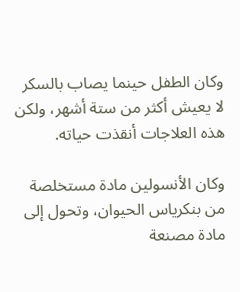وكان الطفل حينما يصاب بالسكر لا يعيش أكثر من ستة أشهر، ولكن هذه العلاجات أنقذت حياته.

وكان الأنسولين مادة مستخلصة من بنكرياس الحيوان، وتحول إلى مادة مصنعة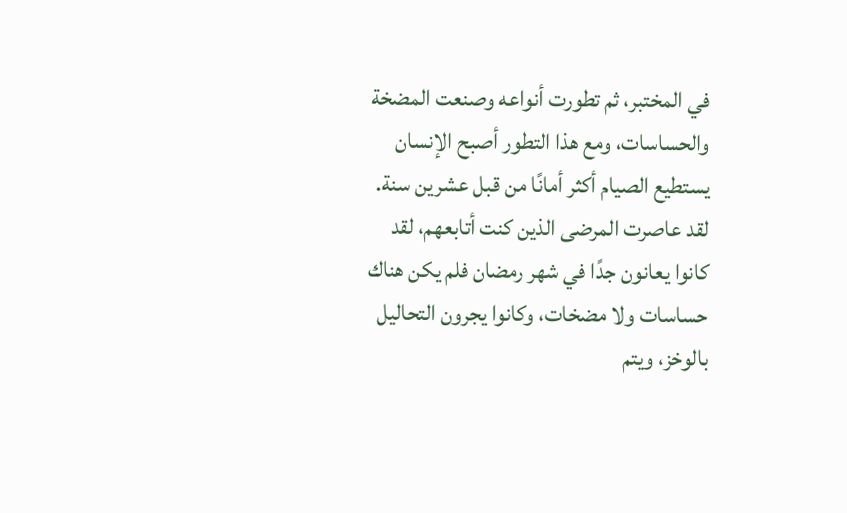في المختبر، ثم تطورت أنواعه وصنعت المضخة والحساسات، ومع هذا التطور أصبح الإنسان يستطيع الصيام أكثر أمانًا من قبل عشرين سنة. لقد عاصرت المرضى الذين كنت أتابعهم، لقد كانوا يعانون جدًا في شهر رمضان فلم يكن هناك حساسات ولا مضخات، وكانوا يجرون التحاليل بالوخز، ويتم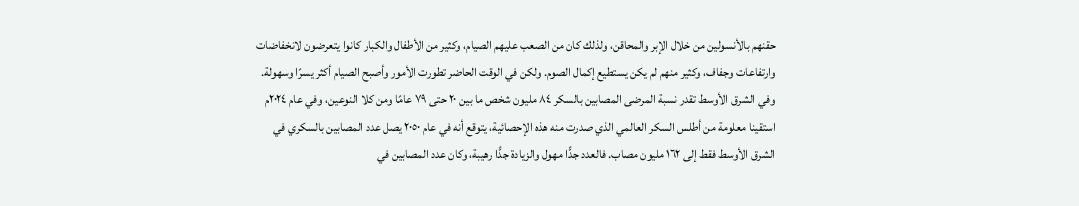حقنهم بالأنسولين من خلال الإبر والمحاقن، ولذلك كان من الصعب عليهم الصيام، وكثير من الأطفال والكبار كانوا يتعرضون لانخفاضات وارتفاعات وجفاف، وكثير منهم لم يكن يستطيع إكمال الصوم. ولكن في الوقت الحاضر تطورت الأمور وأصبح الصيام أكثر يسرًا وسهولة. وفي الشرق الأوسط تقدر نسبة المرضى المصابين بالسكر ٨٤ مليون شخص ما بين ٢٠ حتى ٧٩ عامًا ومن كلا النوعين، وفي عام ٢٠٢٤م استقينا معلومة من أطلس السكر العالمي الذي صدرت منه هذه الإحصائية، يتوقع أنه في عام ٢٠٥٠ يصل عدد المصابين بالسكري في الشرق الأوسط فقط إلى ١٦٢ مليون مصاب. فالعدد جدًّا مهول والزيادة جدًّا رهيبة، وكان عدد المصابين في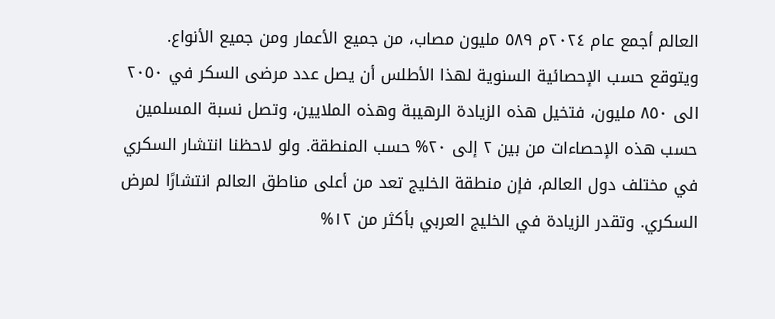العالم أجمع عام ٢٠٢٤م ٥٨٩ مليون مصاب، من جميع الأعمار ومن جميع الأنواع. ويتوقع حسب الإحصائية السنوية لهذا الأطلس أن يصل عدد مرضى السكر في ٢٠٥٠ الى ٨٥٠ مليون، فتخيل هذه الزيادة الرهيبة وهذه الملايين، وتصل نسبة المسلمين حسب هذه الإحصاءات من بين ٢ إلى ٢٠% حسب المنطقة. ولو لاحظنا انتشار السكري في مختلف دول العالم، فإن منطقة الخليج تعد من أعلى مناطق العالم انتشارًا لمرض السكري. وتقدر الزيادة في الخليج العربي بأكثر من ١٢%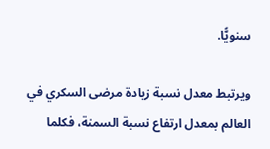سنويًّا.

ويرتبط معدل نسبة زيادة مرضى السكري في العالم بمعدل ارتفاع نسبة السمنة، فكلما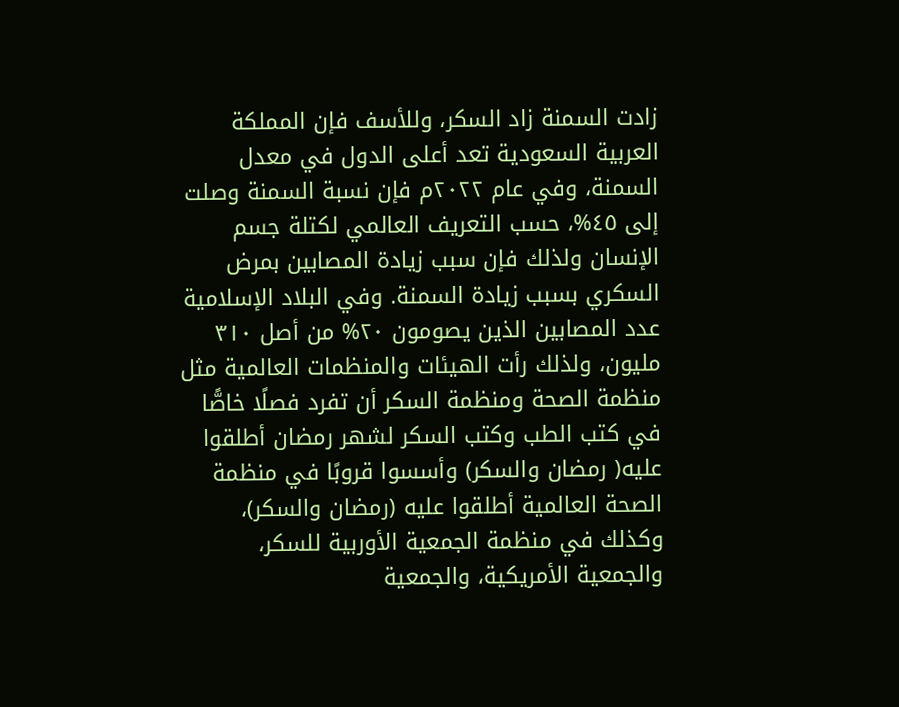زادت السمنة زاد السكر، وللأسف فإن المملكة العربية السعودية تعد أعلى الدول في معدل السمنة، وفي عام ٢٠٢٢م فإن نسبة السمنة وصلت إلى ٤٥%، حسب التعريف العالمي لكتلة جسم الإنسان ولذلك فإن سبب زيادة المصابين بمرض السكري بسبب زيادة السمنة. وفي البلاد الإسلامية عدد المصابين الذين يصومون ٢٠% من أصل ٣١٠ مليون، ولذلك رأت الهيئات والمنظمات العالمية مثل منظمة الصحة ومنظمة السكر أن تفرد فصلًا خاصًّا في كتب الطب وكتب السكر لشهر رمضان أطلقوا عليه( رمضان والسكر) وأسسوا قروبًا في منظمة الصحة العالمية أطلقوا عليه (رمضان والسكر)، وكذلك في منظمة الجمعية الأوربية للسكر، والجمعية الأمريكية، والجمعية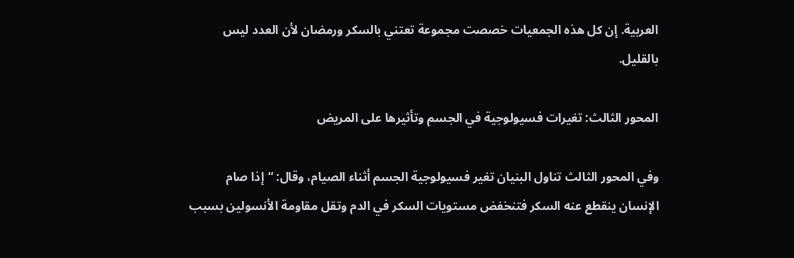العربية. إن كل هذه الجمعيات خصصت مجموعة تعتني بالسكر ورمضان لأن العدد ليس بالقليل.

المحور الثالث: تغيرات فسيولوجية في الجسم وتأثيرها على المريض

وفي المحور الثالث تناول البنيان تغير فسيولوجية الجسم أثناء الصيام، وقال: “إذا صام الإنسان ينقطع عنه السكر فتنخفض مستويات السكر في الدم وتقل مقاومة الأنسولين بسبب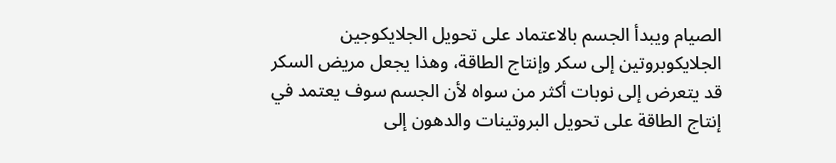الصيام ويبدأ الجسم بالاعتماد على تحويل الجلايكوجين الجلايكوبروتين إلى سكر وإنتاج الطاقة، وهذا يجعل مريض السكر قد يتعرض إلى نوبات أكثر من سواه لأن الجسم سوف يعتمد في إنتاج الطاقة على تحويل البروتينات والدهون إلى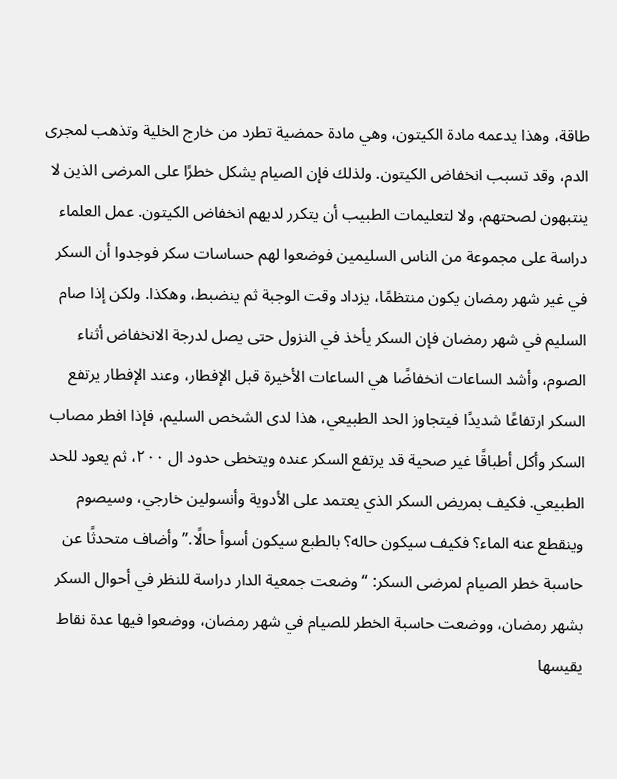طاقة، وهذا يدعمه مادة الكيتون، وهي مادة حمضية تطرد من خارج الخلية وتذهب لمجرى الدم، وقد تسبب انخفاض الكيتون. ولذلك فإن الصيام يشكل خطرًا على المرضى الذين لا ينتبهون لصحتهم، ولا لتعليمات الطبيب أن يتكرر لديهم انخفاض الكيتون. عمل العلماء دراسة على مجموعة من الناس السليمين فوضعوا لهم حساسات سكر فوجدوا أن السكر في غير شهر رمضان يكون منتظمًا، يزداد وقت الوجبة ثم ينضبط، وهكذا. ولكن إذا صام السليم في شهر رمضان فإن السكر يأخذ في النزول حتى يصل لدرجة الانخفاض أثناء الصوم، وأشد الساعات انخفاضًا هي الساعات الأخيرة قبل الإفطار، وعند الإفطار يرتفع السكر ارتفاعًا شديدًا فيتجاوز الحد الطبيعي، هذا لدى الشخص السليم، فإذا افطر مصاب السكر وأكل أطباقًا غير صحية قد يرتفع السكر عنده ويتخطى حدود ال ٢٠٠، ثم يعود للحد الطبيعي. فكيف بمريض السكر الذي يعتمد على الأدوية وأنسولين خارجي، وسيصوم وينقطع عنه الماء؟ فكيف سيكون حاله؟ بالطبع سيكون أسوأ حالًا.” وأضاف متحدثًا عن حاسبة خطر الصيام لمرضى السكر: “وضعت جمعية الدار دراسة للنظر في أحوال السكر بشهر رمضان، ووضعت حاسبة الخطر للصيام في شهر رمضان، ووضعوا فيها عدة نقاط يقيسها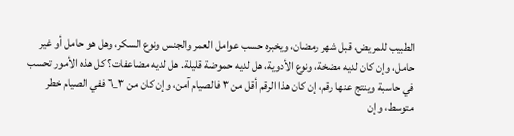الطبيب للمريض، قبل شهر رمضان، ويخبره حسب عوامل العمر والجنس ونوع السكر، وهل هو حامل أو غير حامل، وإن كان لديه مضخة، ونوع الأدوية، هل لديه حموضة قليلة. هل لديه مضاعفات؟ كل هذه الأمور تحسب في حاسبة وينتج عنها رقم، إن كان هذا الرقم أقل من ٣ فالصيام آمن، وإن كان من ٣_٦ ففي الصيام خطر متوسط، وإن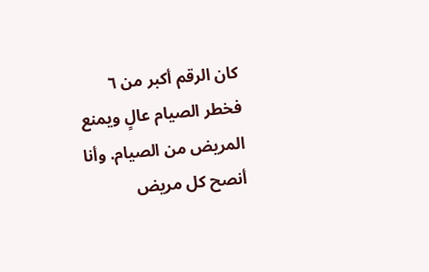كان الرقم أكبر من ٦ فخطر الصيام عالٍ ويمنع المريض من الصيام. وأنا أنصح كل مريض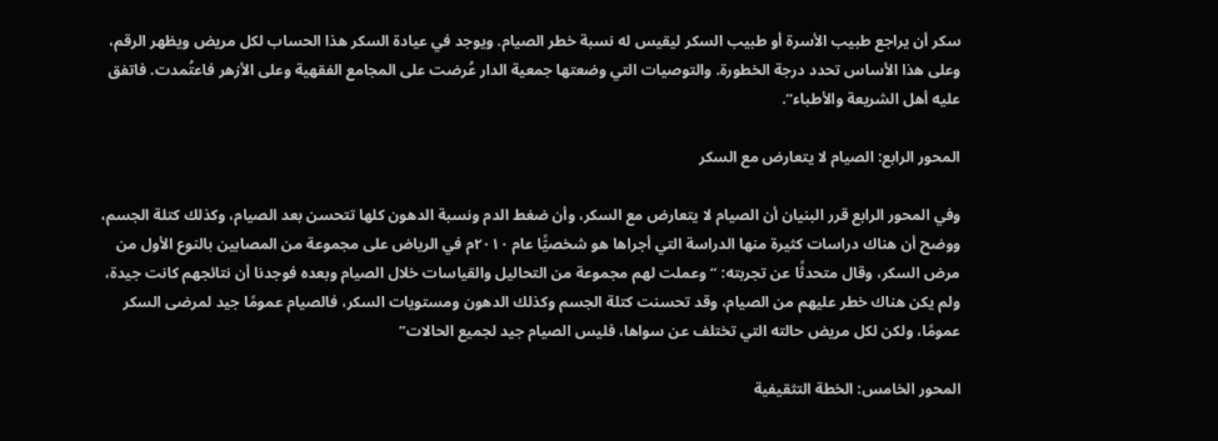سكر أن يراجع طبيب الأسرة أو طبيب السكر ليقيس له نسبة خطر الصيام. ويوجد في عيادة السكر هذا الحساب لكل مريض ويظهر الرقم، وعلى هذا الأساس تحدد درجة الخطورة. والتوصيات التي وضعتها جمعية الدار عُرضت على المجامع الفقهية وعلى الأزهر فاعتُمدت. فاتفق عليه أهل الشريعة والأطباء”.

المحور الرابع: الصيام لا يتعارض مع السكر

وفي المحور الرابع قرر البنيان أن الصيام لا يتعارض مع السكر، وأن ضغط الدم ونسبة الدهون كلها تتحسن بعد الصيام، وكذلك كتلة الجسم، ووضح أن هناك دراسات كثيرة منها الدراسة التي أجراها هو شخصيًّا عام ٢٠١٠م في الرياض على مجموعة من المصابين بالنوع الأول من مرض السكر، وقال متحدثًا عن تجربته: “وعملت لهم مجموعة من التحاليل والقياسات خلال الصيام وبعده فوجدنا أن نتائجهم كانت جيدة، ولم يكن هناك خطر عليهم من الصيام، وقد تحسنت كتلة الجسم وكذلك الدهون ومستويات السكر، فالصيام عمومًا جيد لمرضى السكر عمومًا، ولكن لكل مريض حالته التي تختلف عن سواها، فليس الصيام جيد لجميع الحالات”

المحور الخامس: الخطة التثقيفية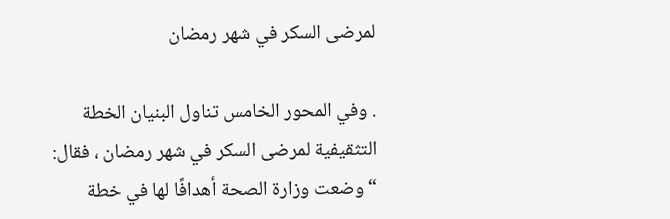لمرضى السكر في شهر رمضان

. وفي المحور الخامس تناول البنيان الخطة التثقيفية لمرضى السكر في شهر رمضان ، فقال: “وضعت وزارة الصحة أهدافًا لها في خطة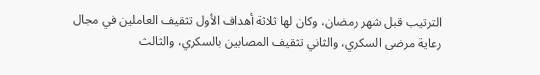الترتيب قبل شهر رمضان، وكان لها ثلاثة أهداف الأول تثقيف العاملين في مجال رعاية مرضى السكري، والثاني تثقيف المصابين بالسكري، والثالث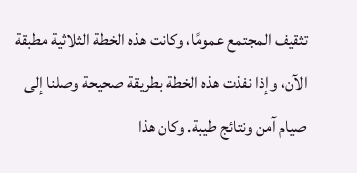تثقيف المجتمع عمومًا، وكانت هذه الخطة الثلاثية مطبقة الآن، وإذا نفذت هذه الخطة بطريقة صحيحة وصلنا إلى صيام آمن ونتائج طيبة. وكان هذا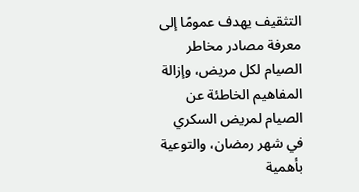التثقيف يهدف عمومًا إلى معرفة مصادر مخاطر الصيام لكل مريض، وإزالة المفاهيم الخاطئة عن الصيام لمريض السكري في شهر رمضان، والتوعية بأهمية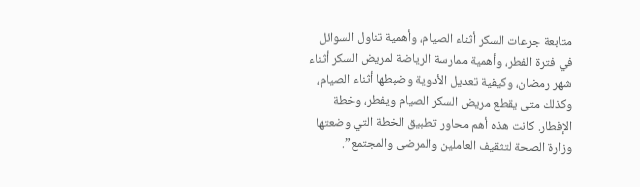متابعة جرعات السكر أثناء الصيام، وأهمية تناول السوائل في فترة الفطر، وأهمية ممارسة الرياضة لمريض السكر أثناء شهر رمضان، وكيفية تعديل الأدوية وضبطها أثناء الصيام، وكذلك متى يقطع مريض السكر الصيام ويفطر، وخطة الإفطار. كانت هذه أهم محاور تطبيق الخطة التي وضعتها وزارة الصحة لتثقيف العاملين والمرضى والمجتمع”.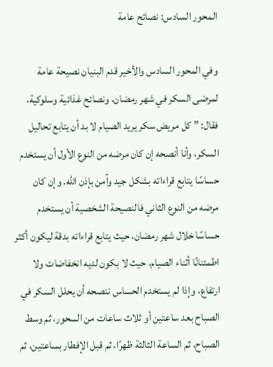المحور السادس: نصائح عامة

وفي المحور السادس والأخير قدم البنيان نصيحة عامة لمرضى السكر في شهر رمضان، ونصائح غذائية وسلوكية، فقال: ” كل مريض سكر يريد الصيام لا بد أن يتابع تحاليل السكر، وأنا أنصحه إن كان مرضه من النوع الأول أن يستخدم حساسًا يتابع قراءاته بشكل جيد وآمن بإذن الله. وإن كان مرضه من النوع الثاني فالنصيحة الشخصية أن يستخدم حساسًا خلال شهر رمضان، حيث يتابع قراءاته بدقة ليكون أكثر اطمئنانًا أثناء الصيام، حيث لا بكون لديه انخفاضات ولا ارتفاع، وإذا لم يستخدم الحساس ننصحه أن يحلل السكر في الصباح بعد ساعتين أو ثلاث ساعات من السحور، ثم وسط الصباح، ثم الساعة الثالثة ظهرًا، ثم قبل الإفطار بساعتين، ثم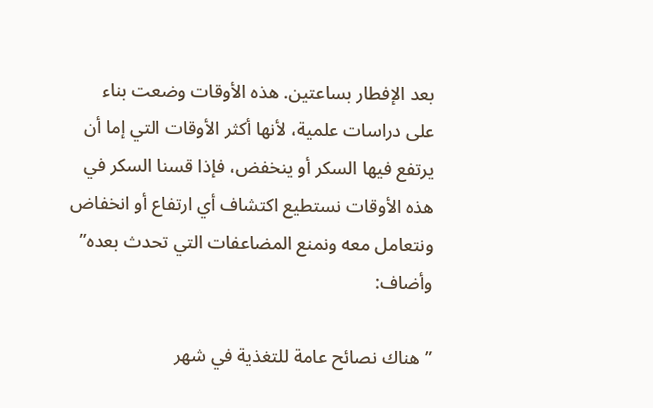بعد الإفطار بساعتين. هذه الأوقات وضعت بناء على دراسات علمية، لأنها أكثر الأوقات التي إما أن يرتفع فيها السكر أو ينخفض، فإذا قسنا السكر في هذه الأوقات نستطيع اكتشاف أي ارتفاع أو انخفاض ونتعامل معه ونمنع المضاعفات التي تحدث بعده” وأضاف:

” هناك نصائح عامة للتغذية في شهر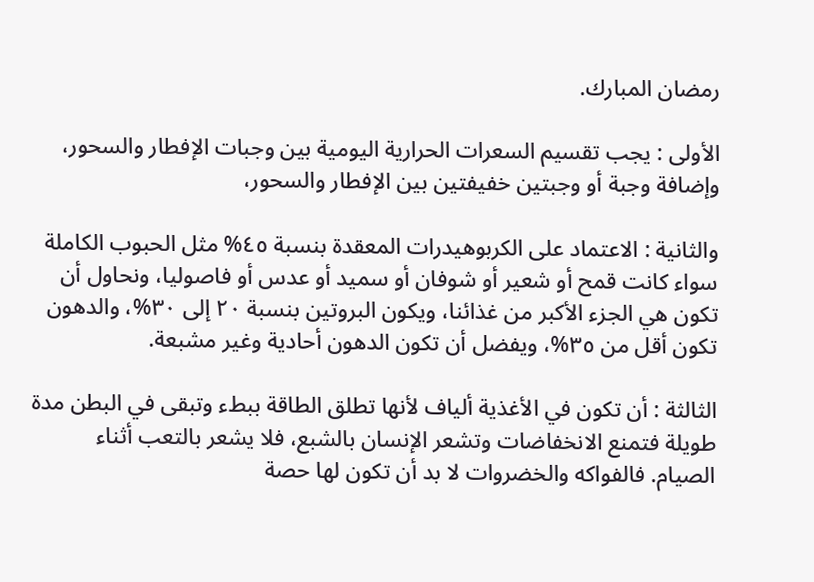رمضان المبارك.

الأولى : يجب تقسيم السعرات الحرارية اليومية بين وجبات الإفطار والسحور، وإضافة وجبة أو وجبتين خفيفتين بين الإفطار والسحور،

والثانية : الاعتماد على الكربوهيدرات المعقدة بنسبة ٤٥% مثل الحبوب الكاملة سواء كانت قمح أو شعير أو شوفان أو سميد أو عدس أو فاصوليا، ونحاول أن تكون هي الجزء الأكبر من غذائنا، ويكون البروتين بنسبة ٢٠ إلى ٣٠%، والدهون تكون أقل من ٣٥%، ويفضل أن تكون الدهون أحادية وغير مشبعة.

الثالثة : أن تكون في الأغذية ألياف لأنها تطلق الطاقة ببطء وتبقى في البطن مدة طويلة فتمنع الانخفاضات وتشعر الإنسان بالشبع، فلا يشعر بالتعب أثناء الصيام. فالفواكه والخضروات لا بد أن تكون لها حصة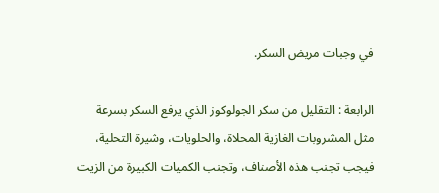في وجبات مريض السكر.

الرابعة : التقليل من سكر الجولوكوز الذي يرفع السكر بسرعة مثل المشروبات الغازية المحلاة، والحلويات، وشيرة التحلية، فيجب تجنب هذه الأصناف، وتجنب الكميات الكبيرة من الزيت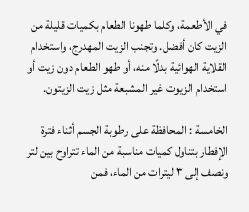في الأطعمة، وكلما طهونا الطعام بكميات قليلة من الزيت كان أفضل. وتجنب الزيت المهدرج، واستخدام القلاية الهوائية بدلًا منه، أو طهو الطعام دون زيت أو استخدام الزيوت غير المشبعة مثل زيت الزيتون.

الخامسة : المحافظة على رطوبة الجسم أثناء فترة الإفطار بتناول كميات مناسبة من الماء تتراوح بين لتر ونصف إلى ٣ ليترات من الماء، فمن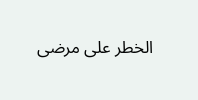الخطر على مرضى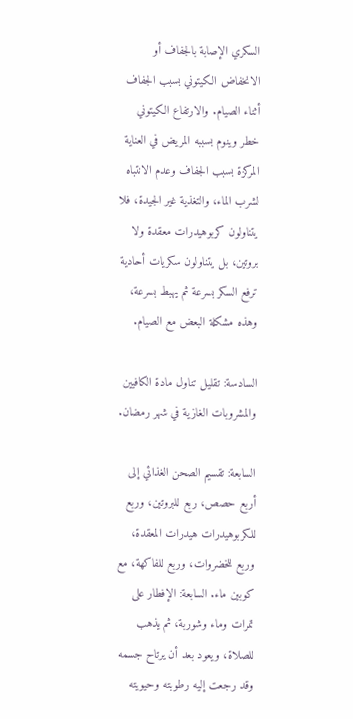السكري الإصابة بالجفاف أو الانخفاض الكيتوني بسبب الجفاف أثناء الصيام. والارتفاع الكيتوني خطر وينوم بسببه المريض في العناية المركزة بسبب الجفاف وعدم الانتباه لشرب الماء، والتغذية غير الجيدة، فلا يتناولون كربوهيدرات معقدة ولا بروتين، بل يتناولون سكريات أحادية ترفع السكر بسرعة ثم يهبط بسرعة، وهذه مشكلة البعض مع الصيام.

السادسة: تقليل تناول مادة الكافيين والمشروبات الغازية في شهر رمضان.

السابعة: تقسيم الصحن الغذائي إلى أربع حصص، ربع للبروتين، وربع للكربوهيدرات هيدرات المعقدة، وربع للخضروات، وربع للفاكهة، مع كوبين ماء. السابعة: الإفطار على تمرات وماء وشوربة، ثم يذهب للصلاة، ويعود بعد أن يرتاح جسمه وقد رجعت إليه رطوبته وحيويته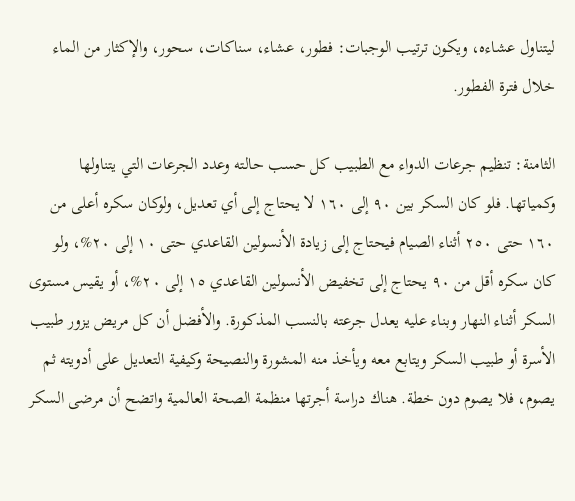ليتناول عشاءه، ويكون ترتيب الوجبات: فطور، عشاء، سناكات، سحور، والإكثار من الماء خلال فترة الفطور.

الثامنة: تنظيم جرعات الدواء مع الطبيب كل حسب حالته وعدد الجرعات التي يتناولها وكمياتها. فلو كان السكر بين ٩٠ إلى ١٦٠ لا يحتاج إلى أي تعديل، ولوكان سكره أعلى من ١٦٠ حتى ٢٥٠ أثناء الصيام فيحتاج إلى زيادة الأنسولين القاعدي حتى ١٠ إلى ٢٠%، ولو كان سكره أقل من ٩٠ يحتاج إلى تخفيض الأنسولين القاعدي ١٥ إلى ٢٠%، أو يقيس مستوى السكر أثناء النهار وبناء عليه يعدل جرعته بالنسب المذكورة. والأفضل أن كل مريض يزور طبيب الأسرة أو طبيب السكر ويتابع معه ويأخذ منه المشورة والنصيحة وكيفية التعديل على أدويته ثم يصوم، فلا يصوم دون خطة. هناك دراسة أجرتها منظمة الصحة العالمية واتضح أن مرضى السكر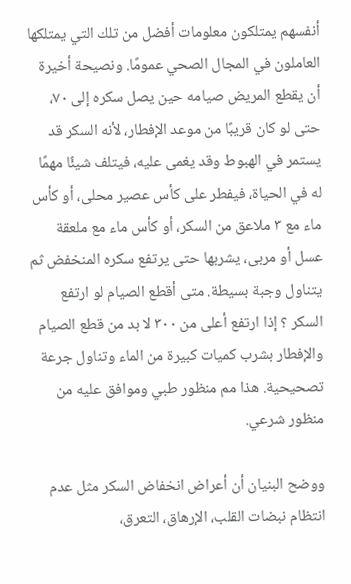أنفسهم يمتلكون معلومات أفضل من تلك التي يمتلكها العاملون في المجال الصحي عمومًا. ونصيحة أخيرة أن يقطع المريض صيامه حين يصل سكره إلى ٧٠، حتى لو كان قريبًا من موعد الإفطار، لأنه السكر قد يستمر في الهبوط وقد يغمى عليه، فيتلف شيئًا مهمًا له في الحياة، فيفطر على كأس عصير محلى، أو كأس ماء مع ٣ ملاعق من السكر، أو كأس ماء مع ملعقة عسل أو مربى، يشربها حتى يرتفع سكره المنخفض ثم يتناول وجبة بسيطة. متى أقطع الصيام لو ارتفع السكر ؟ إذا ارتفع أعلى من ٣٠٠ لا بد من قطع الصيام والإفطار بشرب كميات كبيرة من الماء وتناول جرعة تصحيحية. هذا مم منظور طبي وموافق عليه من منظور شرعي.

ووضح البنيان أن أعراض انخفاض السكر مثل عدم انتظام نبضات القلب، الإرهاق، التعرق،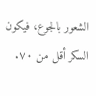الشعور بالجوع، فيكون السكر أقل من ٧٠.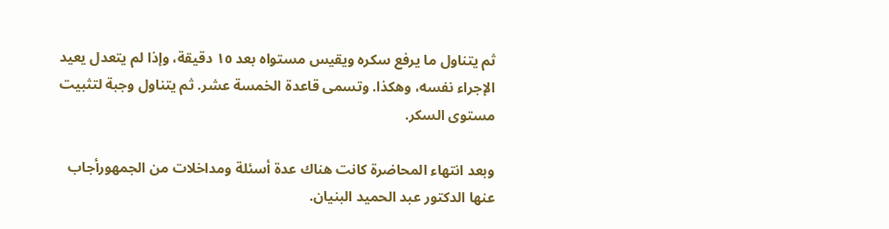ثم يتناول ما يرفع سكره ويقيس مستواه بعد ١٥ دقيقة، وإذا لم يتعدل يعيد الإجراء نفسه، وهكذا. وتسمى قاعدة الخمسة عشر. ثم يتناول وجبة لتثبيت مستوى السكر.

وبعد انتهاء المحاضرة كانت هناك عدة أسئلة ومداخلات من الجمهورأجاب عنها الدكتور عبد الحميد البنيان.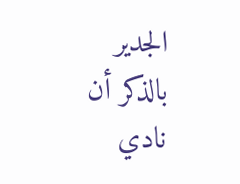الجدير بالذكر أن نادي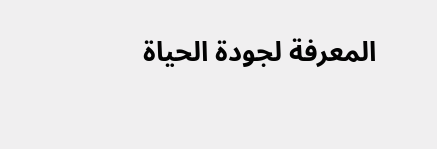المعرفة لجودة الحياة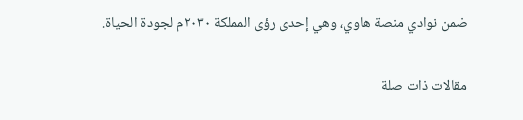ضمن نوادي منصة هاوي، وهي إحدى رؤى المملكة ٢٠٣٠م لجودة الحياة.

مقالات ذات صلة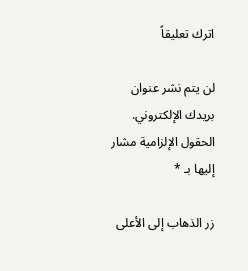اترك تعليقاً

لن يتم نشر عنوان بريدك الإلكتروني. الحقول الإلزامية مشار إليها بـ *

زر الذهاب إلى الأعلى